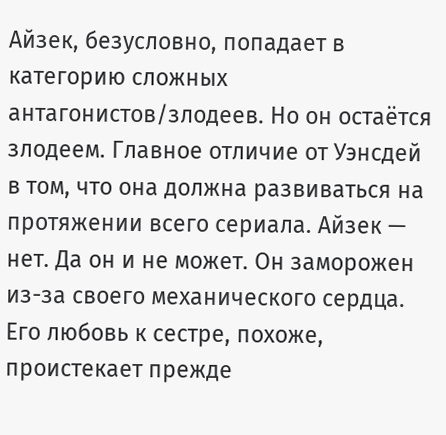Айзек, безусловно, попадает в категорию сложных антагонистов/злодеев. Но он остаётся злодеем. Главное отличие от Уэнсдей в том, что она должна развиваться на протяжении всего сериала. Айзек — нет. Да он и не может. Он заморожен из-за своего механического сердца. Его любовь к сестре, похоже, проистекает прежде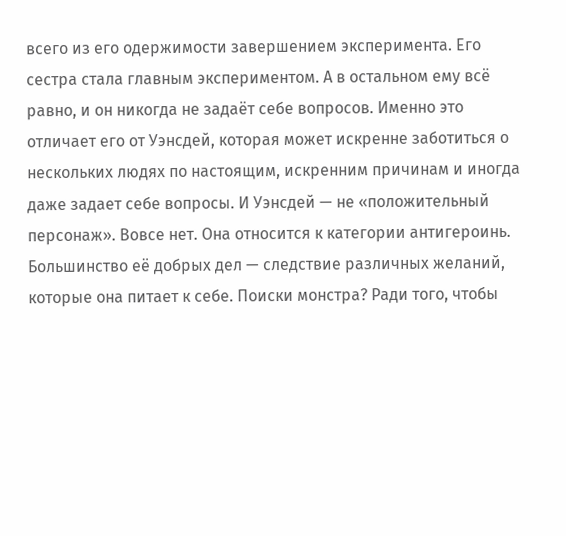всего из его одержимости завершением эксперимента. Его сестра стала главным экспериментом. А в остальном ему всё равно, и он никогда не задаёт себе вопросов. Именно это отличает его от Уэнсдей, которая может искренне заботиться о нескольких людях по настоящим, искренним причинам и иногда даже задает себе вопросы. И Уэнсдей — не «положительный персонаж». Вовсе нет. Она относится к категории антигероинь. Большинство её добрых дел — следствие различных желаний, которые она питает к себе. Поиски монстра? Ради того, чтобы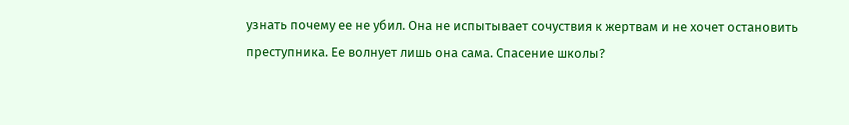узнать почему ее не убил. Она не испытывает сочуствия к жертвам и не хочет остановить преступника. Ее волнует лишь она сама. Спасение школы?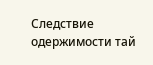Следствие одержимости тай